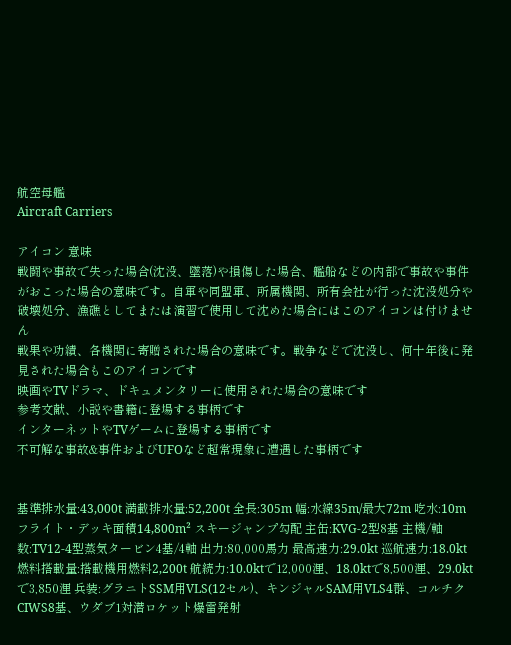航空母艦
Aircraft Carriers

アイコン 意味
戦闘や事故で失った場合(沈没、墜落)や損傷した場合、艦船などの内部で事故や事件がおこった場合の意味です。自軍や同盟軍、所属機関、所有会社が行った沈没処分や破壊処分、漁礁としてまたは演習で使用して沈めた場合にはこのアイコンは付けません
戦果や功績、各機関に寄贈された場合の意味です。戦争などで沈没し、何十年後に発見された場合もこのアイコンです
映画やTVドラマ、ドキュメンタリーに使用された場合の意味です
参考文献、小説や書籍に登場する事柄です
インターネットやTVゲームに登場する事柄です
不可解な事故&事件およびUFOなど超常現象に遭遇した事柄です


基準排水量:43,000t 満載排水量:52,200t 全長:305m 幅:水線35m/最大72m 吃水:10m フライト・デッキ面積14,800m² スキージャンプ勾配 主缶:KVG-2型8基 主機/軸数:TV12-4型蒸気タービン4基/4軸 出力:80,000馬力 最高速力:29.0kt 巡航速力:18.0kt 燃料搭載量:搭載機用燃料2,200t 航続力:10.0ktで12,000浬、18.0ktで8,500浬、29.0ktで3,850浬 兵装:グラニトSSM用VLS(12セル)、キンジャルSAM用VLS4群、コルチクCIWS8基、ウダブ1対潜ロケット爆雷発射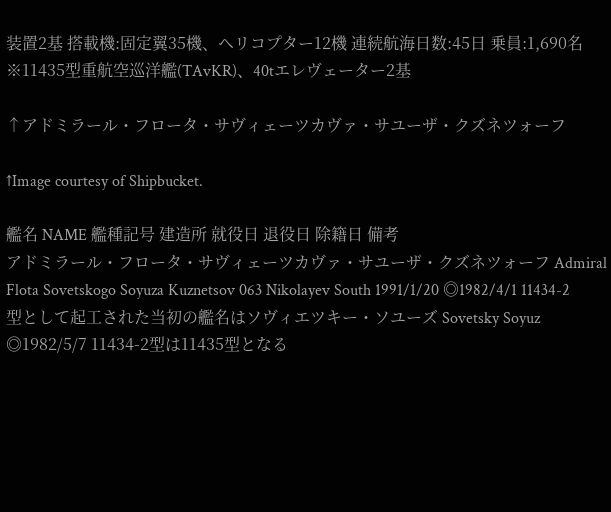装置2基 搭載機:固定翼35機、ヘリコプター12機 連続航海日数:45日 乗員:1,690名
※11435型重航空巡洋艦(TAvKR)、40tエレヴェーター2基

↑アドミラール・フロータ・サヴィェーツカヴァ・サユーザ・クズネツォーフ

↑Image courtesy of Shipbucket.

艦名 NAME 艦種記号 建造所 就役日 退役日 除籍日 備考
アドミラール・フロータ・サヴィェーツカヴァ・サユーザ・クズネツォーフ Admiral Flota Sovetskogo Soyuza Kuznetsov 063 Nikolayev South 1991/1/20 ◎1982/4/1 11434-2型として起工された当初の艦名はソヴィエツキー・ソユーズ Sovetsky Soyuz
◎1982/5/7 11434-2型は11435型となる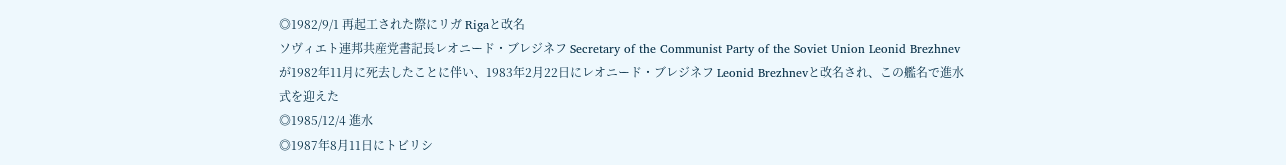◎1982/9/1 再起工された際にリガ Rigaと改名
ソヴィエト連邦共産党書記長レオニード・ブレジネフ Secretary of the Communist Party of the Soviet Union Leonid Brezhnevが1982年11月に死去したことに伴い、1983年2月22日にレオニード・ブレジネフ Leonid Brezhnevと改名され、この艦名で進水式を迎えた
◎1985/12/4 進水
◎1987年8月11日にトビリシ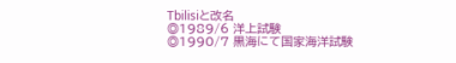Tbilisiと改名
◎1989/6 洋上試験
◎1990/7 黒海にて国家海洋試験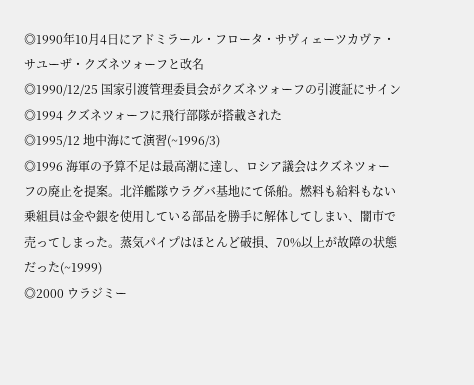◎1990年10月4日にアドミラール・フロータ・サヴィェーツカヴァ・サユーザ・クズネツォーフと改名
◎1990/12/25 国家引渡管理委員会がクズネツォーフの引渡証にサイン
◎1994 クズネツォーフに飛行部隊が搭載された
◎1995/12 地中海にて演習(~1996/3)
◎1996 海軍の予算不足は最高潮に達し、ロシア議会はクズネツォーフの廃止を提案。北洋艦隊ウラグバ基地にて係船。燃料も給料もない乗組員は金や銀を使用している部品を勝手に解体してしまい、闇市で売ってしまった。蒸気パイプはほとんど破損、70%以上が故障の状態だった(~1999)
◎2000 ウラジミー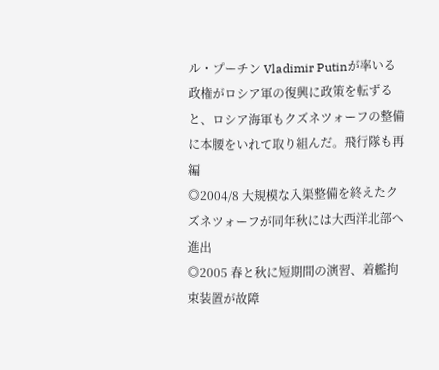ル・プーチン Vladimir Putinが率いる政権がロシア軍の復興に政策を転ずると、ロシア海軍もクズネツォーフの整備に本腰をいれて取り組んだ。飛行隊も再編
◎2004/8 大規模な入渠整備を終えたクズネツォーフが同年秋には大西洋北部へ進出
◎2005 春と秋に短期間の演習、着艦拘束装置が故障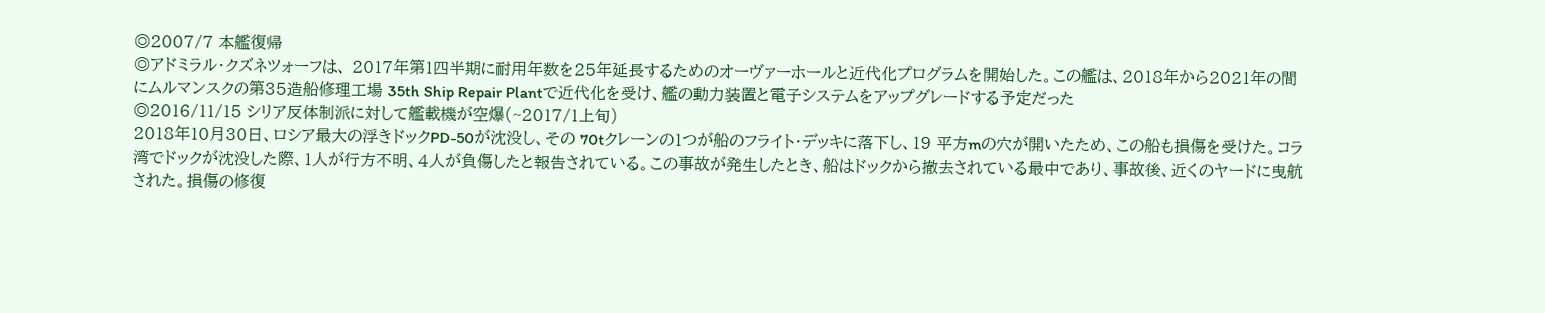◎2007/7 本艦復帰
◎アドミラル・クズネツォーフは、 2017年第1四半期に耐用年数を25年延長するためのオーヴァーホールと近代化プログラムを開始した。この艦は、2018年から2021年の間にムルマンスクの第35造船修理工場 35th Ship Repair Plantで近代化を受け、艦の動力装置と電子システムをアップグレードする予定だった
◎2016/11/15 シリア反体制派に対して艦載機が空爆(~2017/1上旬)
2018年10月30日、ロシア最大の浮きドックPD-50が沈没し、その 70tクレーンの1つが船のフライト・デッキに落下し、19 平方mの穴が開いたため、この船も損傷を受けた。コラ湾でドックが沈没した際、1人が行方不明、4人が負傷したと報告されている。この事故が発生したとき、船はドックから撤去されている最中であり、事故後、近くのヤードに曳航された。損傷の修復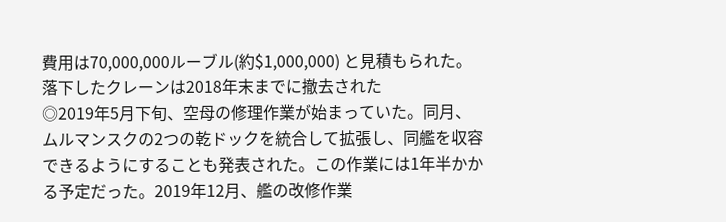費用は70,000,000ルーブル(約$1,000,000) と見積もられた。落下したクレーンは2018年末までに撤去された
◎2019年5月下旬、空母の修理作業が始まっていた。同月、ムルマンスクの2つの乾ドックを統合して拡張し、同艦を収容できるようにすることも発表された。この作業には1年半かかる予定だった。2019年12月、艦の改修作業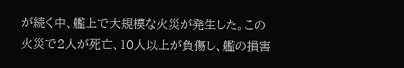が続く中、艦上で大規模な火災が発生した。この火災で2人が死亡、10人以上が負傷し、艦の損害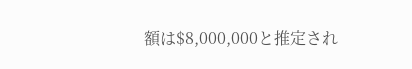額は$8,000,000と推定され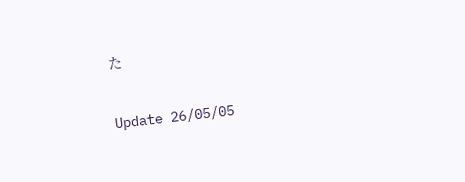た


Update 26/05/05